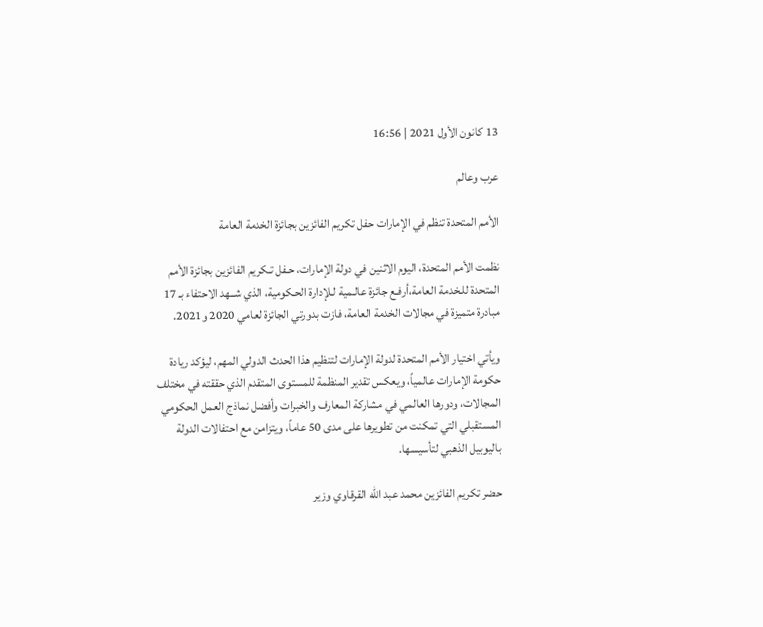13 كانون الأول 2021 | 16:56

عرب وعالم

الأمم المتحدة تنظم في الإمارات حفل تكريم الفائزين بجائزة الخدمة العامة

نظمت الأمم المتحدة، اليوم الاثنين في دولة الإمارات، حـفل تـكريم الفائزين بجائزة الأمم المتحدة للـخدمة العامة،أرفـع جائزة عالـمية لـلإدارة الحـكومية، الذي شــهد الاحتفاء بـ 17 مبادرة متميزة في مجالات الخدمة العامة، فازت بدورتي الجائزة لعامي 2020 و2021.

ويأتي اختيار الأمم المتحدة لدولة الإمارات لتنظيم هذا الحدث الدولي المهم، ليؤكد ريادة حكومة الإمارات عالمياً، ويعكس تقدير المنظمة للمستوى المتقدم الذي حققته في مختلف المجالات، ودورها العالمي في مشاركة المعارف والخبرات وأفضل نماذج العمل الحكومي المستقبلي التي تمكنت من تطويرها على مدى 50 عاماً، ويتزامن مع احتفالات الدولة باليوبيل الذهبي لتأسيسها.

حضر تكريم الفائزين محمد عبد الله القرقاوي وزير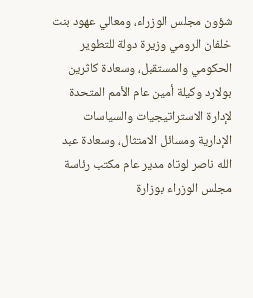شؤون مجلس الوزراء، ومعالي عهود بنت خلفان الرومي وزيرة دولة للتطوير الحكومي والمستقبل، وسعادة كاثرين بولارد وكيلة أمين عام الأمم المتحدة لإدارة الاستراتيجيات والسياسات الإدارية ومسائل الامتثال، وسعادة عبد الله ناصر لوتاه مدير عام مكتب رئاسة مجلس الوزراء بوزارة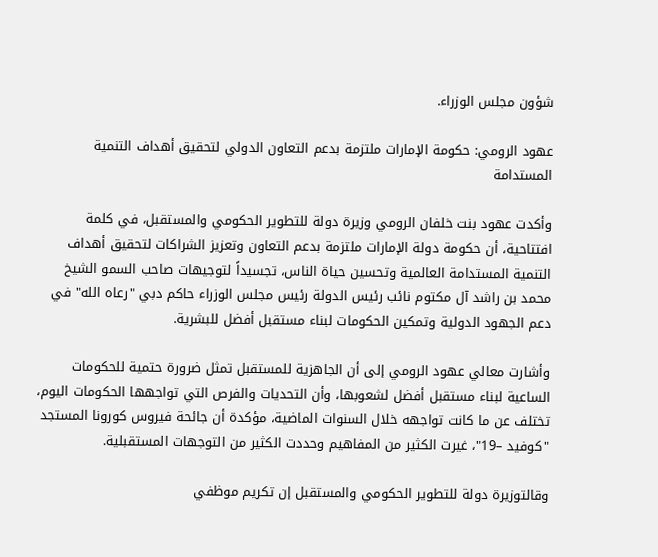شؤون مجلس الوزراء.

عهود الرومي: حكومة الإمارات ملتزمة بدعم التعاون الدولي لتحقيق أهداف التنمية المستدامة

وأكدت عهود بنت خلفان الرومي وزيرة دولة للتطوير الحكومي والمستقبل، في كلمة افتتاحية، أن حكومة دولة الإمارات ملتزمة بدعم التعاون وتعزيز الشراكات لتحقيق أهداف التنمية المستدامة العالمية وتحسين حياة الناس، تجسيداً لتوجيهات صاحب السمو الشيخ محمد بن راشد آل مكتوم نائب رئيس الدولة رئيس مجلس الوزراء حاكم دبي "رعاه الله" في دعم الجهود الدولية وتمكين الحكومات لبناء مستقبل أفضل للبشرية.

وأشارت معالي عهود الرومي إلى أن الجاهزية للمستقبل تمثل ضرورة حتمية للحكومات الساعية لبناء مستقبل أفضل لشعوبها، وأن التحديات والفرص التي تواجهها الحكومات اليوم، تختلف عن ما كانت تواجهه خلال السنوات الماضية، مؤكدة أن جائحة فيروس كورونا المستجد "كوفيد –19"، غيرت الكثير من المفاهيم وحددت الكثير من التوجهات المستقبلية.

وقالتوزيرة دولة للتطوير الحكومي والمستقبل إن تكريم موظفي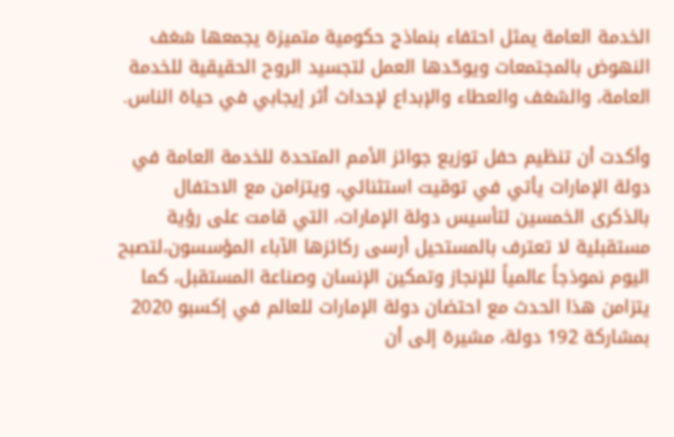الخدمة العامة يمثل احتفاء بنماذج حكومية متميزة يجمعها شغف النهوض بالمجتمعات ويوحّدها العمل لتجسيد الروح الحقيقية للخدمة العامة، والشغف والعطاء والإبداع لإحداث أثر إيجابي في حياة الناس.

وأكدت أن تنظيم حفل توزيع جوائز الأمم المتحدة للخدمة العامة في دولة الإمارات يأتي في توقيت استثنائي، ويتزامن مع الاحتفال بالذكرى الخمسين لتأسيس دولة الإمارات، التي قامت على رؤية مستقبلية لا تعترف بالمستحيل أرسى ركائزها الآباء المؤسسون،لتصبح اليوم نموذجاً عالمياً للإنجاز وتمكين الإنسان وصناعة المستقبل، كما يتزامن هذا الحدث مع احتضان دولة الإمارات للعالم في إكسبو 2020 بمشاركة 192 دولة، مشيرة إلى أن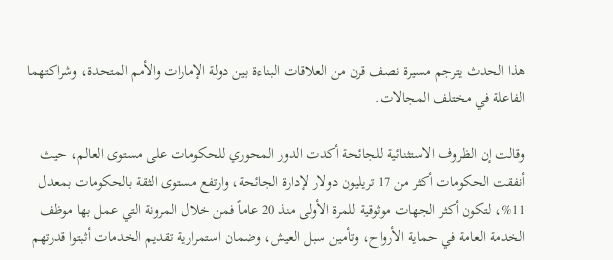هذا الحدث يترجم مسيرة نصف قرن من العلاقات البناءة بين دولة الإمارات والأمم المتحدة، وشراكتهما الفاعلة في مختلف المجالات.

وقالت إن الظروف الاستثنائية للجائحة أكدت الدور المحوري للحكومات على مستوى العالم، حيث أنفقت الحكومات أكثر من 17 تريليون دولار لإدارة الجائحة، وارتفع مستوى الثقة بالحكومات بمعدل 11%، لتكون أكثر الجهات موثوقية للمرة الأولى منذ 20 عاماً فمن خلال المرونة التي عمل بها موظف الخدمة العامة في حماية الأرواح، وتأمين سبل العيش، وضمان استمرارية تقديم الخدمات أثبتوا قدرتهم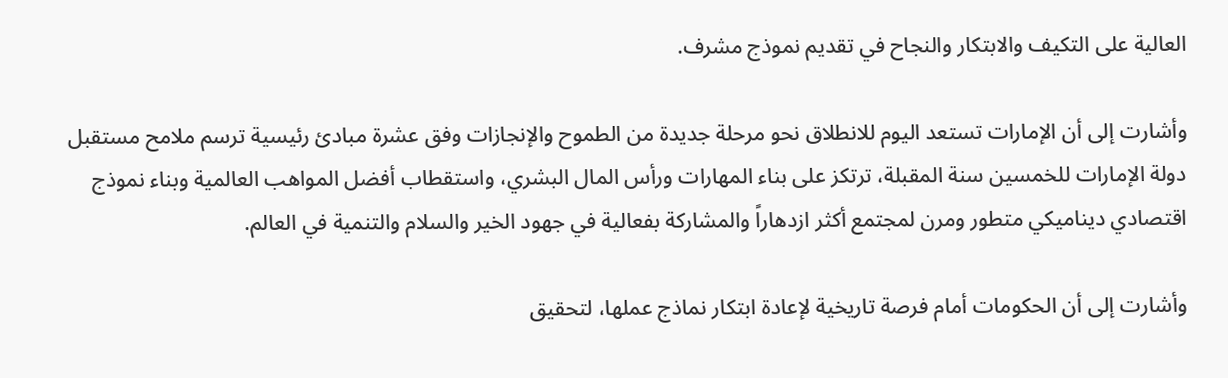العالية على التكيف والابتكار والنجاح في تقديم نموذج مشرف.

وأشارت إلى أن الإمارات تستعد اليوم للانطلاق نحو مرحلة جديدة من الطموح والإنجازات وفق عشرة مبادئ رئيسية ترسم ملامح مستقبل دولة الإمارات للخمسين سنة المقبلة، ترتكز على بناء المهارات ورأس المال البشري، واستقطاب أفضل المواهب العالمية وبناء نموذج اقتصادي ديناميكي متطور ومرن لمجتمع أكثر ازدهاراً والمشاركة بفعالية في جهود الخير والسلام والتنمية في العالم.

وأشارت إلى أن الحكومات أمام فرصة تاريخية لإعادة ابتكار نماذج عملها، لتحقيق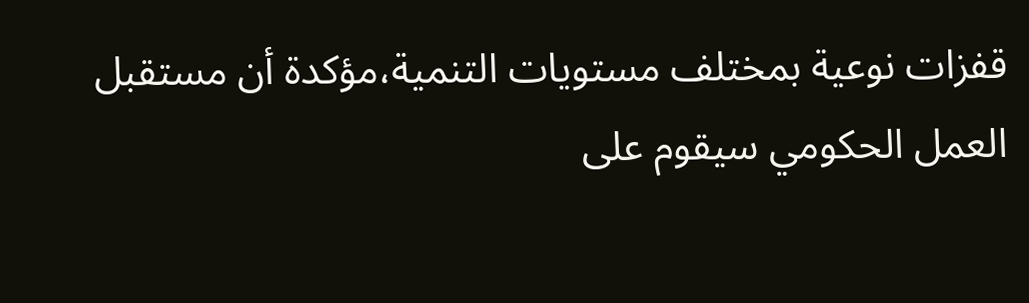قفزات نوعية بمختلف مستويات التنمية،مؤكدة أن مستقبل العمل الحكومي سيقوم على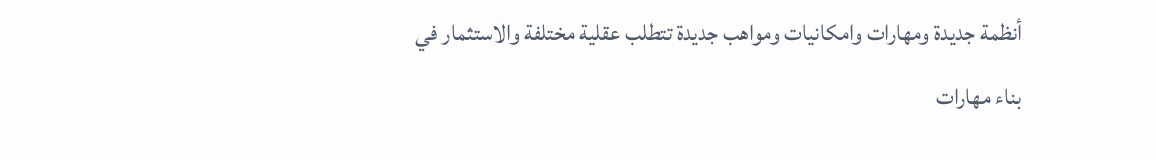أنظمة جديدة ومهارات وامكانيات ومواهب جديدة تتطلب عقلية مختلفة والاستثمار في بناء مهارات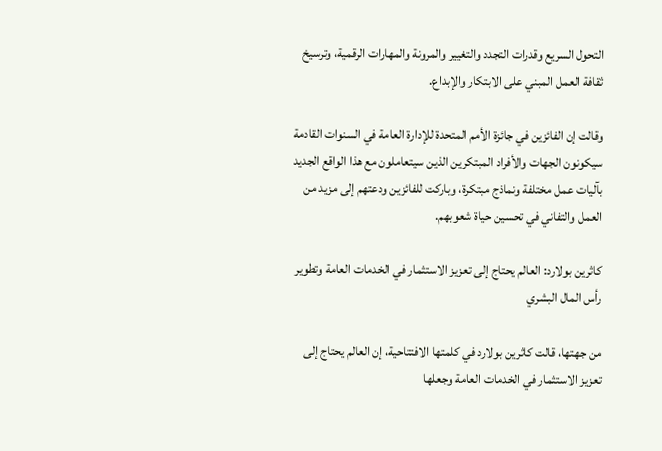التحول السريع وقدرات التجدد والتغيير والمرونة والمهارات الرقمية، وترسيخ ثقافة العمل المبني على الابتكار والإبداع.

وقالت إن الفائزين في جائزة الأمم المتحدة للإدارة العامة في السنوات القادمة سيكونون الجهات والأفراد المبتكرين الذين سيتعاملون مع هذا الواقع الجديد بآليات عمل مختلفة ونماذج مبتكرة، وباركت للفائزين ودعتهم إلى مزيد من العمل والتفاني في تحسين حياة شعوبهم.

كاثرين بولارد: العالم يحتاج إلى تعزيز الاستثمار في الخدمات العامة وتطوير رأس المال البشري

من جهتها، قالت كاثرين بولارد في كلمتها الافتتاحية، إن العالم يحتاج إلى تعزيز الاستثمار في الخدمات العامة وجعلها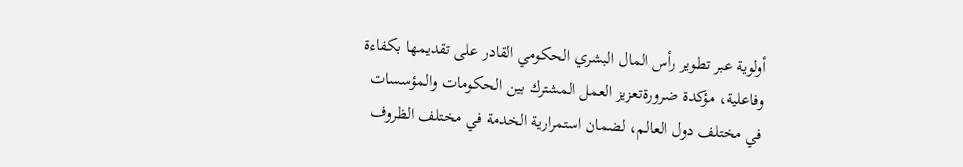أولوية عبر تطوير رأس المال البشري الحكومي القادر على تقديمها بكفاءة وفاعلية، مؤكدة ضرورةتعزيز العمل المشترك بين الحكومات والمؤسسات في مختلف دول العالم، لضمان استمرارية الخدمة في مختلف الظروف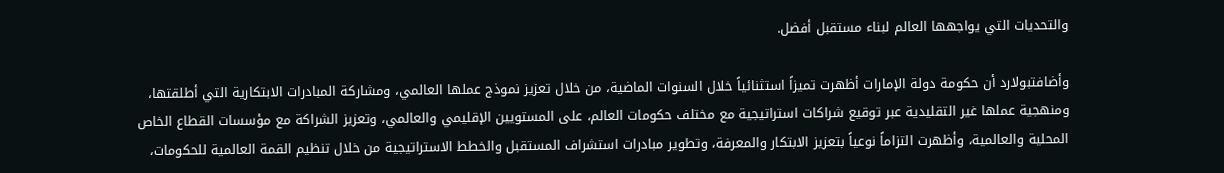والتحديات التي يواجهها العالم لبناء مستقبل أفضل.

وأضافتبولارد أن حكومة دولة الإمارات أظهرت تميزاً استثنائياً خلال السنوات الماضية، من خلال تعزيز نموذج عملها العالمي، ومشاركة المبادرات الابتكارية التي أطلقتها، ومنهجية عملها غير التقليدية عبر توقيع شراكات استراتيجية مع مختلف حكومات العالم، على المستويين الإقليمي والعالمي، وتعزيز الشراكة مع مؤسسات القطاع الخاص المحلية والعالمية، وأظهرت التزاماً نوعياً بتعزيز الابتكار والمعرفة، وتطوير مبادرات استشراف المستقبل والخطط الاستراتيجية من خلال تنظيم القمة العالمية للحكومات،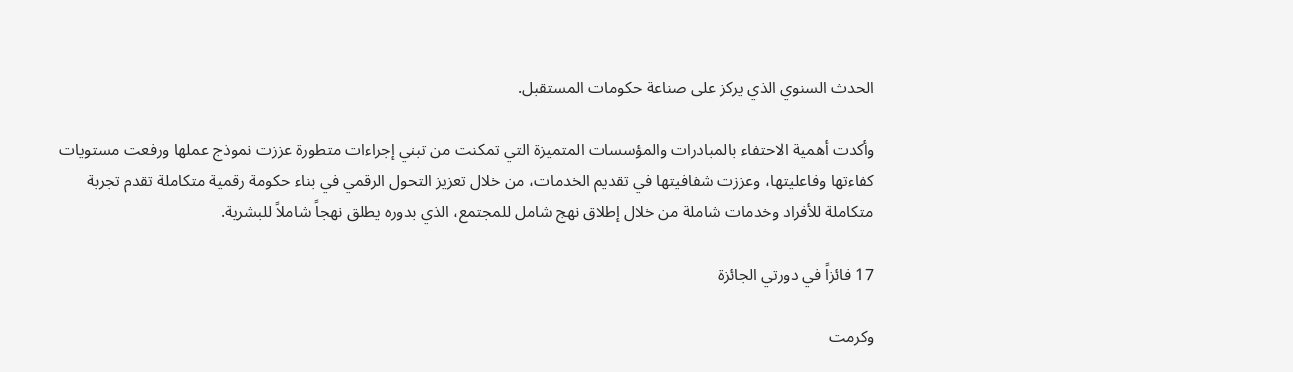الحدث السنوي الذي يركز على صناعة حكومات المستقبل.

وأكدت أهمية الاحتفاء بالمبادرات والمؤسسات المتميزة التي تمكنت من تبني إجراءات متطورة عززت نموذج عملها ورفعت مستويات كفاءتها وفاعليتها، وعززت شفافيتها في تقديم الخدمات، من خلال تعزيز التحول الرقمي في بناء حكومة رقمية متكاملة تقدم تجربة متكاملة للأفراد وخدمات شاملة من خلال إطلاق نهج شامل للمجتمع، الذي بدوره يطلق نهجاً شاملاً للبشرية.

17 فائزاً في دورتي الجائزة

وكرمت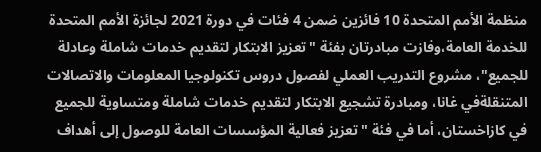منظمة الأمم المتحدة 10 فائزين ضمن 4 فئات في دورة 2021 لجائزة الأمم المتحدة للخدمة العامة،وفازت مبادرتان بفئة "تعزيز الابتكار لتقديم خدمات شاملة وعادلة للجميع"، مشروع التدريب العملي لفصول دروس تكنولوجيا المعلومات والاتصالات المتنقلةفي غانا، ومبادرة تشجيع الابتكار لتقديم خدمات شاملة ومتساوية للجميع في كازاخستان، أما في فئة "تعزيز فعالية المؤسسات العامة للوصول إلى أهداف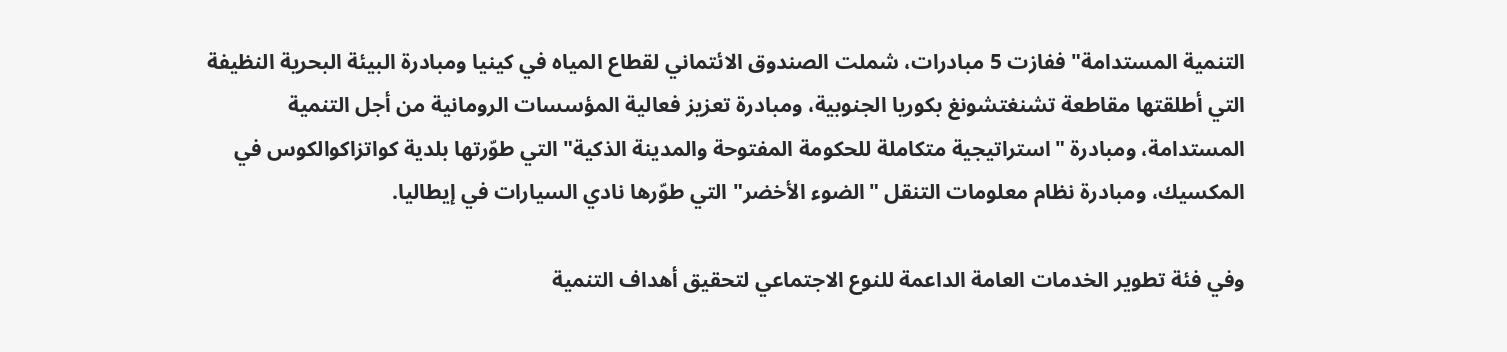التنمية المستدامة" ففازت 5 مبادرات، شملت الصندوق الائتماني لقطاع المياه في كينيا ومبادرة البيئة البحرية النظيفة التي أطلقتها مقاطعة تشنغتشونغ بكوريا الجنوبية، ومبادرة تعزيز فعالية المؤسسات الرومانية من أجل التنمية المستدامة، ومبادرة "استراتيجية متكاملة للحكومة المفتوحة والمدينة الذكية" التي طوّرتها بلدية كواتزاكوالكوس في المكسيك، ومبادرة نظام معلومات التنقل "الضوء الأخضر" التي طوّرها نادي السيارات في إيطاليا.

وفي فئة تطوير الخدمات العامة الداعمة للنوع الاجتماعي لتحقيق أهداف التنمية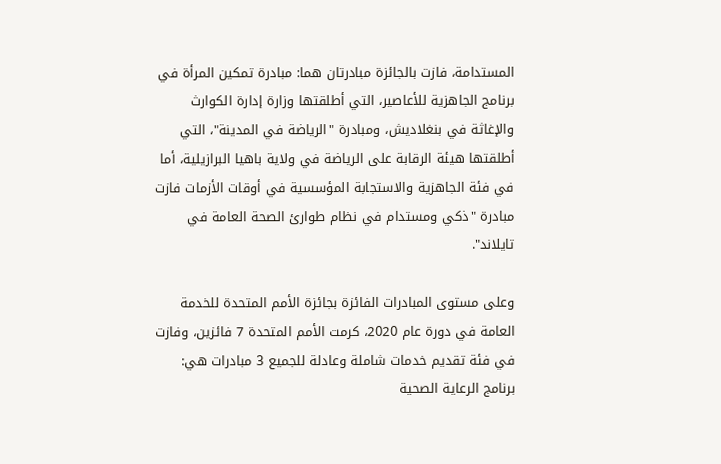المستدامة، فازت بالجائزة مبادرتان هما: مبادرة تمكين المرأة في برنامج الجاهزية للأعاصير، التي أطلقتها وزارة إدارة الكوارث والإغاثة في بنغلاديش، ومبادرة "الرياضة في المدينة"، التي أطلقتها هيئة الرقابة على الرياضة في ولاية باهيا البرازيلية، أما في فئة الجاهزية والاستجابة المؤسسية في أوقات الأزمات فازت مبادرة "ذكي ومستدام في نظام طوارئ الصحة العامة في تايلاند".

وعلى مستوى المبادرات الفائزة بجائزة الأمم المتحدة للخدمة العامة في دورة عام 2020، كرمت الأمم المتحدة 7 فائزين، وفازت في فئة تقديم خدمات شاملة وعادلة للجميع 3 مبادرات هي: برنامج الرعاية الصحية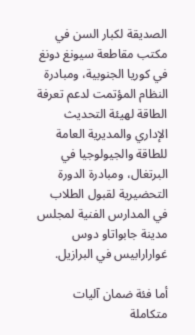الصديقة لكبار السن في مكتب مقاطعة سيونغ دونغ في كوريا الجنوبية، ومبادرة النظام المؤتمت لدعم تعرفة الطاقة لهيئة التحديث الإداري والمديرية العامة للطاقة والجيولوجيا في البرتغال، ومبادرة الدورة التحضيرية لقبول الطلاب في المدارس الفنية لمجلس مدينة جابواتاو دوس غوارارابيس في البرازيل.

أما فئة ضمان آليات متكاملة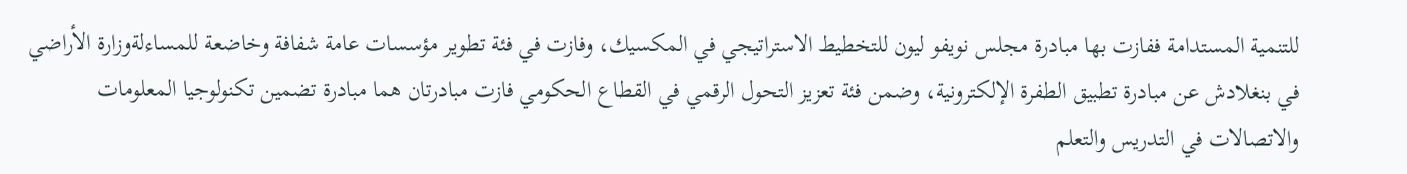للتنمية المستدامة ففازت بها مبادرة مجلس نويفو ليون للتخطيط الاستراتيجي في المكسيك، وفازت في فئة تطوير مؤسسات عامة شفافة وخاضعة للمساءلةوزارة الأراضي في بنغلادش عن مبادرة تطبيق الطفرة الإلكترونية، وضمن فئة تعزيز التحول الرقمي في القطاع الحكومي فازت مبادرتان هما مبادرة تضمين تكنولوجيا المعلومات والاتصالات في التدريس والتعلم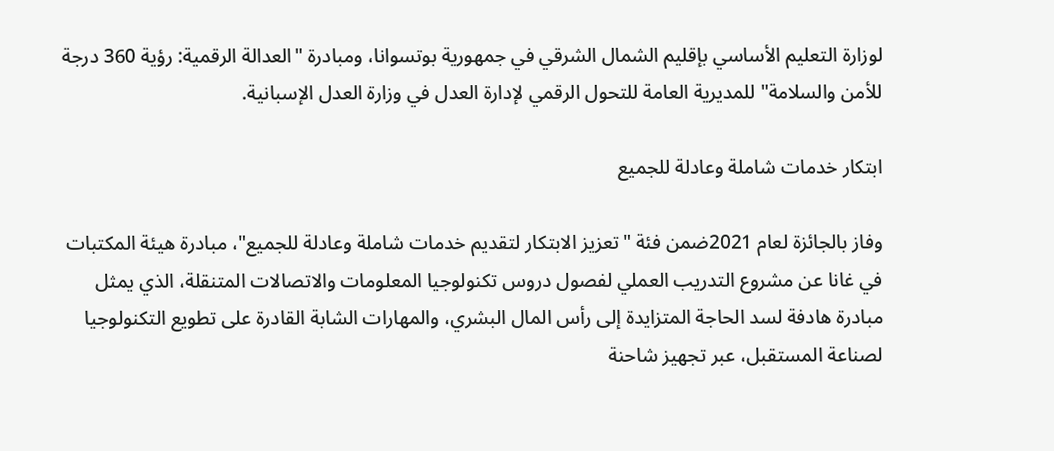لوزارة التعليم الأساسي بإقليم الشمال الشرقي في جمهورية بوتسوانا، ومبادرة "العدالة الرقمية: رؤية 360 درجة للأمن والسلامة" للمديرية العامة للتحول الرقمي لإدارة العدل في وزارة العدل الإسبانية.

ابتكار خدمات شاملة وعادلة للجميع

وفاز بالجائزة لعام 2021ضمن فئة "تعزيز الابتكار لتقديم خدمات شاملة وعادلة للجميع"، مبادرة هيئة المكتبات في غانا عن مشروع التدريب العملي لفصول دروس تكنولوجيا المعلومات والاتصالات المتنقلة، الذي يمثل مبادرة هادفة لسد الحاجة المتزايدة إلى رأس المال البشري، والمهارات الشابة القادرة على تطويع التكنولوجيا لصناعة المستقبل، عبر تجهيز شاحنة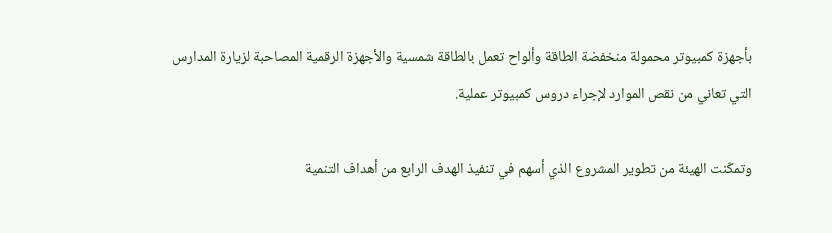بأجهزة كمبيوتر محمولة منخفضة الطاقة وألواح تعمل بالطاقة شمسية والأجهزة الرقمية المصاحبة لزيارة المدارس التي تعاني من نقص الموارد لإجراء دروس كمبيوتر عملية.

وتمكّنت الهيئة من تطوير المشروع الذي أسهم في تنفيذ الهدف الرابع من أهداف التنمية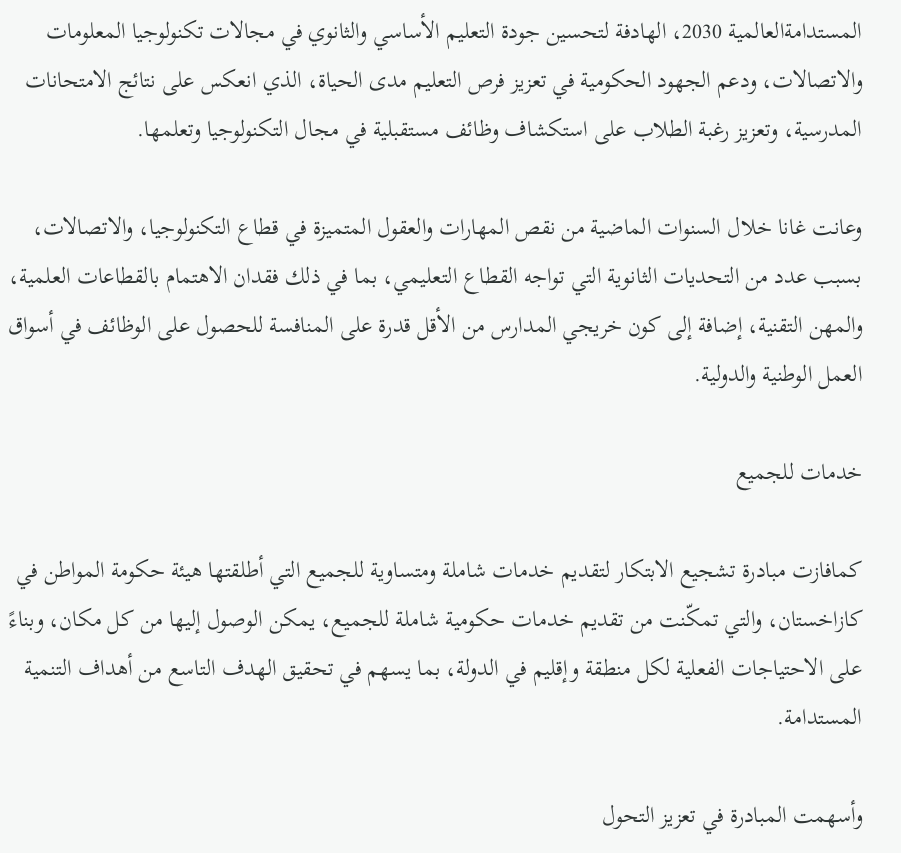المستدامةالعالمية 2030، الهادفة لتحسين جودة التعليم الأساسي والثانوي في مجالات تكنولوجيا المعلومات والاتصالات، ودعم الجهود الحكومية في تعزيز فرص التعليم مدى الحياة، الذي انعكس على نتائج الامتحانات المدرسية، وتعزيز رغبة الطلاب على استكشاف وظائف مستقبلية في مجال التكنولوجيا وتعلمها.

وعانت غانا خلال السنوات الماضية من نقص المهارات والعقول المتميزة في قطاع التكنولوجيا، والاتصالات، بسبب عدد من التحديات الثانوية التي تواجه القطاع التعليمي، بما في ذلك فقدان الاهتمام بالقطاعات العلمية، والمهن التقنية، إضافة إلى كون خريجي المدارس من الأقل قدرة على المنافسة للحصول على الوظائف في أسواق العمل الوطنية والدولية.

خدمات للجميع

كمافازت مبادرة تشجيع الابتكار لتقديم خدمات شاملة ومتساوية للجميع التي أطلقتها هيئة حكومة المواطن في كازاخستان، والتي تمكّنت من تقديم خدمات حكومية شاملة للجميع، يمكن الوصول إليها من كل مكان، وبناءً على الاحتياجات الفعلية لكل منطقة وإقليم في الدولة، بما يسهم في تحقيق الهدف التاسع من أهداف التنمية المستدامة.

وأسهمت المبادرة في تعزيز التحول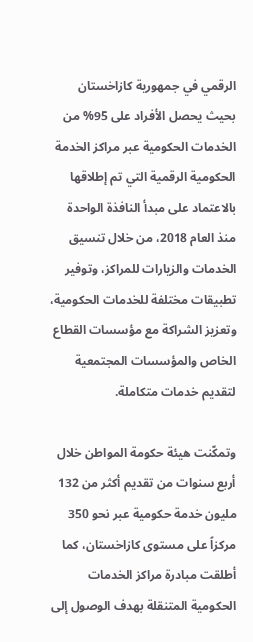الرقمي في جمهورية كازاخستان بحيث يحصل الأفراد على 95% من الخدمات الحكومية عبر مراكز الخدمة الحكومية الرقمية التي تم إطلاقها بالاعتماد على مبدأ النافذة الواحدة منذ العام 2018، من خلال تنسيق الخدمات والزيارات للمراكز، وتوفير تطبيقات مختلفة للخدمات الحكومية، وتعزيز الشراكة مع مؤسسات القطاع الخاص والمؤسسات المجتمعية لتقديم خدمات متكاملة.

وتمكّنت هيئة حكومة المواطن خلال أربع سنوات من تقديم أكثر من 132 مليون خدمة حكومية عبر نحو 350 مركزاً على مستوى كازاخستان، كما أطلقت مبادرة مراكز الخدمات الحكومية المتنقلة بهدف الوصول إلى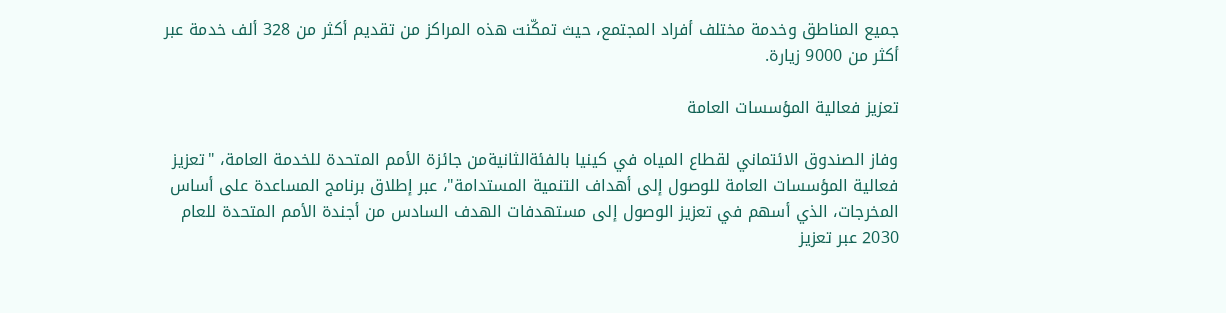جميع المناطق وخدمة مختلف أفراد المجتمع، حيث تمكّنت هذه المراكز من تقديم أكثر من 328 ألف خدمة عبر أكثر من 9000 زيارة.

تعزيز فعالية المؤسسات العامة

وفاز الصندوق الائتماني لقطاع المياه في كينيا بالفئةالثانيةمن جائزة الأمم المتحدة للخدمة العامة، "تعزيز فعالية المؤسسات العامة للوصول إلى أهداف التنمية المستدامة"، عبر إطلاق برنامج المساعدة على أساس المخرجات، الذي أسهم في تعزيز الوصول إلى مستهدفات الهدف السادس من أجندة الأمم المتحدة للعام 2030 عبر تعزيز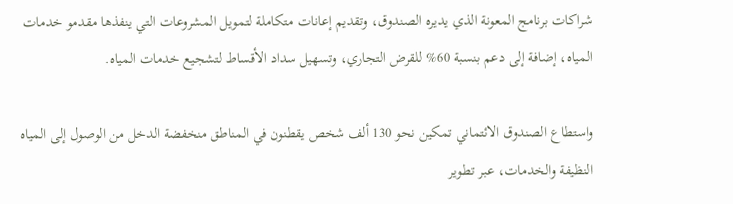شراكات برنامج المعونة الذي يديره الصندوق، وتقديم إعانات متكاملة لتمويل المشروعات التي ينفذها مقدمو خدمات المياه، إضافة إلى دعم بنسبة 60% للقرض التجاري، وتسهيل سداد الأقساط لتشجيع خدمات المياه.

واستطاع الصندوق الائتماني تمكين نحو 130 ألف شخص يقطنون في المناطق منخفضة الدخل من الوصول إلى المياه النظيفة والخدمات، عبر تطوير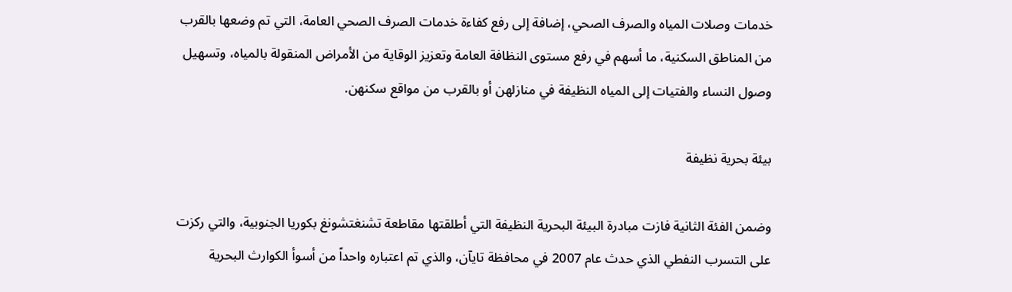خدمات وصلات المياه والصرف الصحي، إضافة إلى رفع كفاءة خدمات الصرف الصحي العامة، التي تم وضعها بالقرب من المناطق السكنية، ما أسهم في رفع مستوى النظافة العامة وتعزيز الوقاية من الأمراض المنقولة بالمياه، وتسهيل وصول النساء والفتيات إلى المياه النظيفة في منازلهن أو بالقرب من مواقع سكنهن.

بيئة بحرية نظيفة

وضمن الفئة الثانية فازت مبادرة البيئة البحرية النظيفة التي أطلقتها مقاطعة تشنغتشونغ بكوريا الجنوبية، والتي ركزت على التسرب النفطي الذي حدث عام 2007 في محافظة تايآن، والذي تم اعتباره واحداً من أسوأ الكوارث البحرية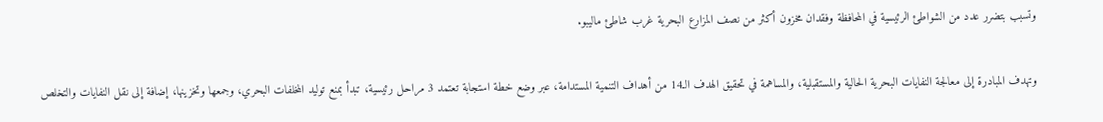وتسبب بتضرر عدد من الشواطئ الرئيسية في المحافظة وفقدان مخزون أكثر من نصف المزارع البحرية غرب شاطئ ماليبو.

وتهدف المبادرة إلى معالجة النفايات البحرية الحالية والمستقبلية، والمساهمة في تحقيق الهدف الـ14 من أهداف التنمية المستدامة، عبر وضع خطة استجابة تعتمد 3 مراحل رئيسية، تبدأ بمنع توليد المخلفات البحري، وجمعها وتخزينها، إضافة إلى نقل النفايات والتخلص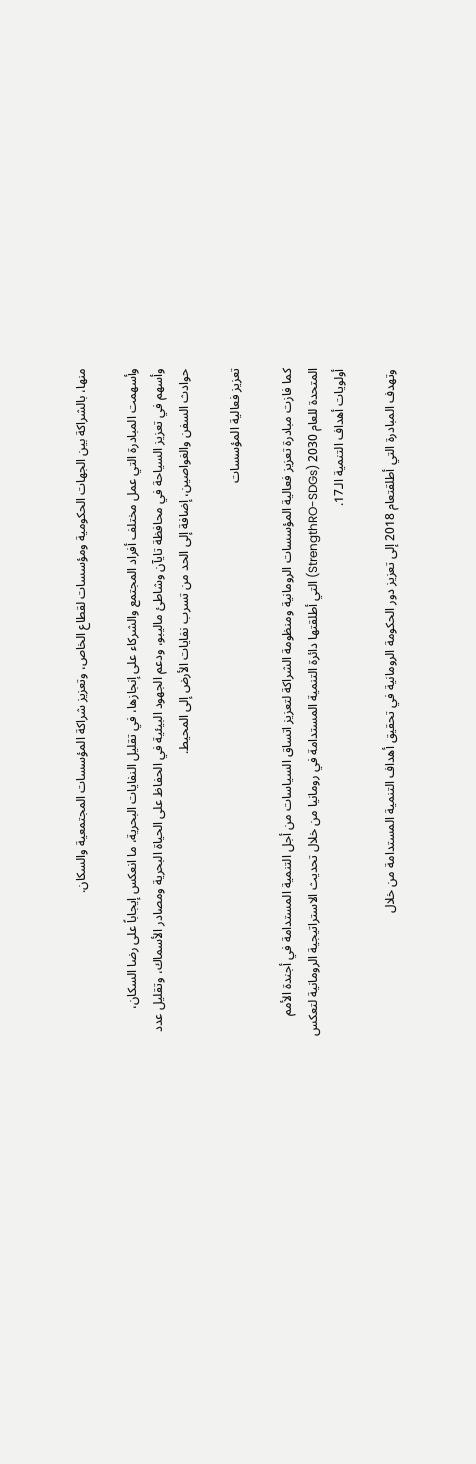منها، بالشراكة بين الجهات الحكومية ومؤسسات لقطاع الخاص، وتعزيز شراكة المؤسسات المجتمعية والسكان.

وأسهمت المبادرة التي عمل مختلف أفراد المجتمع والشركاء على إنجازها، في تقليل النفايات البحرية، ما انعكس إيجاباً على رضا السكان، وأسهم في تعزيز السياحة في محافظة تايآن وشاطئ ماليبو، ودعم الجهود البيئية في الحفاظ على الحياة البحرية ومصادر الأسماك، وتقليل عدد حوادث السفن والغواصين، إضافة إلى الحد من تسرب نفايات الأرض إلى المحيط.

تعزيز فعالية المؤسسات

كما فازت مبادرة تعزيز فعالية المؤسسات الرومانية ومنظومة الشراكة لتعزيز اتساق السياسات من أجل التنمية المستدامة في أجندة الأمم المتحدة للعام 2030 (StrengthRO-SDGs) التي أطلقتها دائرة التنمية المستدامة في رومانيا من خلال تحديث الاستراتيجية الرومانية لتعكس أولويات أهداف التنمية الـ17.

وتهدف المبادرة التي أطلقتعام 2018 إلى تعزيز دور الحكومة الرومانية في تحقيق أهداف التنمية المستدامة من خلال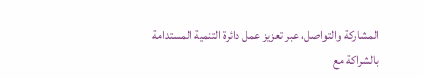المشاركة والتواصل، عبر تعزيز عمل دائرة التنمية المستدامة بالشراكة مع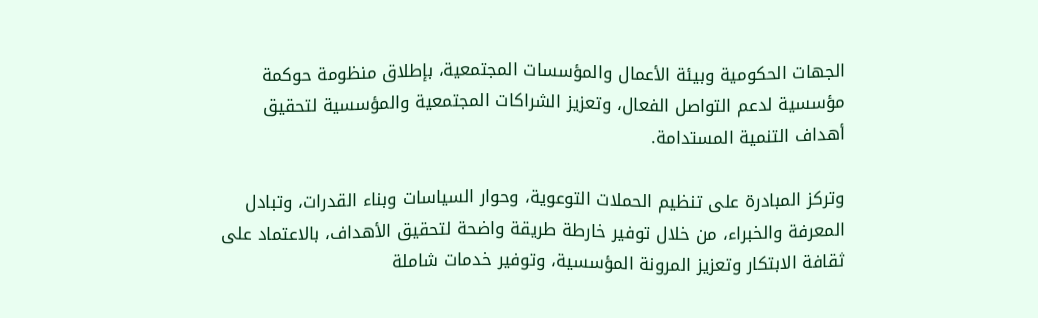الجهات الحكومية وبيئة الأعمال والمؤسسات المجتمعية، بإطلاق منظومة حوكمة مؤسسية لدعم التواصل الفعال، وتعزيز الشراكات المجتمعية والمؤسسية لتحقيق أهداف التنمية المستدامة.

وتركز المبادرة على تنظيم الحملات التوعوية، وحوار السياسات وبناء القدرات، وتبادل المعرفة والخبراء، من خلال توفير خارطة طريقة واضحة لتحقيق الأهداف، بالاعتماد على ثقافة الابتكار وتعزيز المرونة المؤسسية، وتوفير خدمات شاملة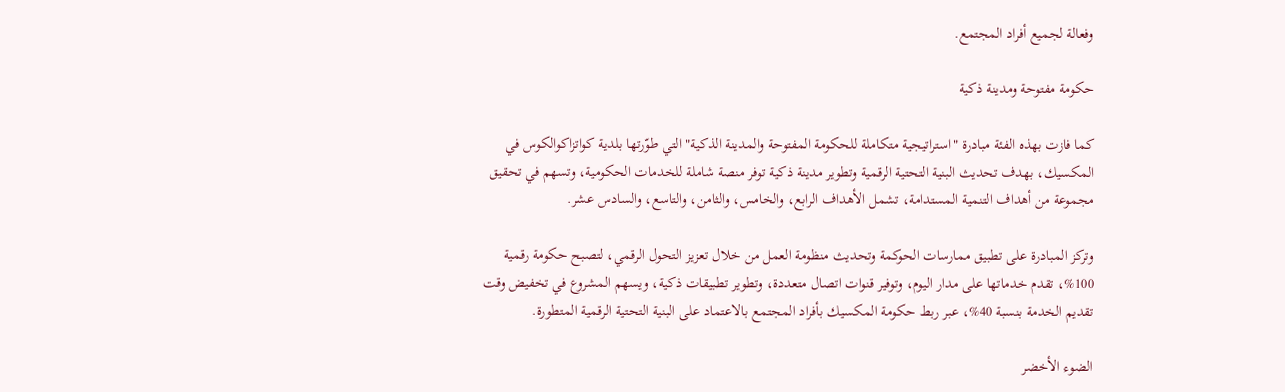وفعالة لجميع أفراد المجتمع.

حكومة مفتوحة ومدينة ذكية

كما فازت بهذه الفئة مبادرة "استراتيجية متكاملة للحكومة المفتوحة والمدينة الذكية" التي طوّرتها بلدية كواتزاكوالكوس في المكسيك، بهدف تحديث البنية التحتية الرقمية وتطوير مدينة ذكية توفر منصة شاملة للخدمات الحكومية، وتسهم في تحقيق مجموعة من أهداف التنمية المستدامة، تشمل الأهداف الرابع، والخامس، والثامن، والتاسع، والسادس عشر.

وتركز المبادرة على تطبيق ممارسات الحوكمة وتحديث منظومة العمل من خلال تعزيز التحول الرقمي، لتصبح حكومة رقمية 100%، تقدم خدماتها على مدار اليوم، وتوفير قنوات اتصال متعددة، وتطوير تطبيقات ذكية، ويسهم المشروع في تخفيض وقت تقديم الخدمة بنسبة 40%، عبر ربط حكومة المكسيك بأفراد المجتمع بالاعتماد على البنية التحتية الرقمية المتطورة.

الضوء الأخضر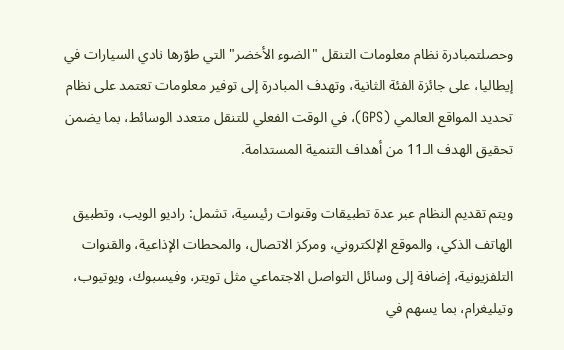وحصلتمبادرة نظام معلومات التنقل "الضوء الأخضر" التي طوّرها نادي السيارات في إيطاليا، على جائزة الفئة الثانية، وتهدف المبادرة إلى توفير معلومات تعتمد على نظام تحديد المواقع العالمي (GPS)، في الوقت الفعلي للتنقل متعدد الوسائط، بما يضمن تحقيق الهدف الـ11 من أهداف التنمية المستدامة.

ويتم تقديم النظام عبر عدة تطبيقات وقنوات رئيسية، تشمل: راديو الويب، وتطبيق الهاتف الذكي، والموقع الإلكتروني، ومركز الاتصال، والمحطات الإذاعية، والقنوات التلفزيونية، إضافة إلى وسائل التواصل الاجتماعي مثل تويتر، وفيسبوك، ويوتيوب، وتيليغرام، بما يسهم في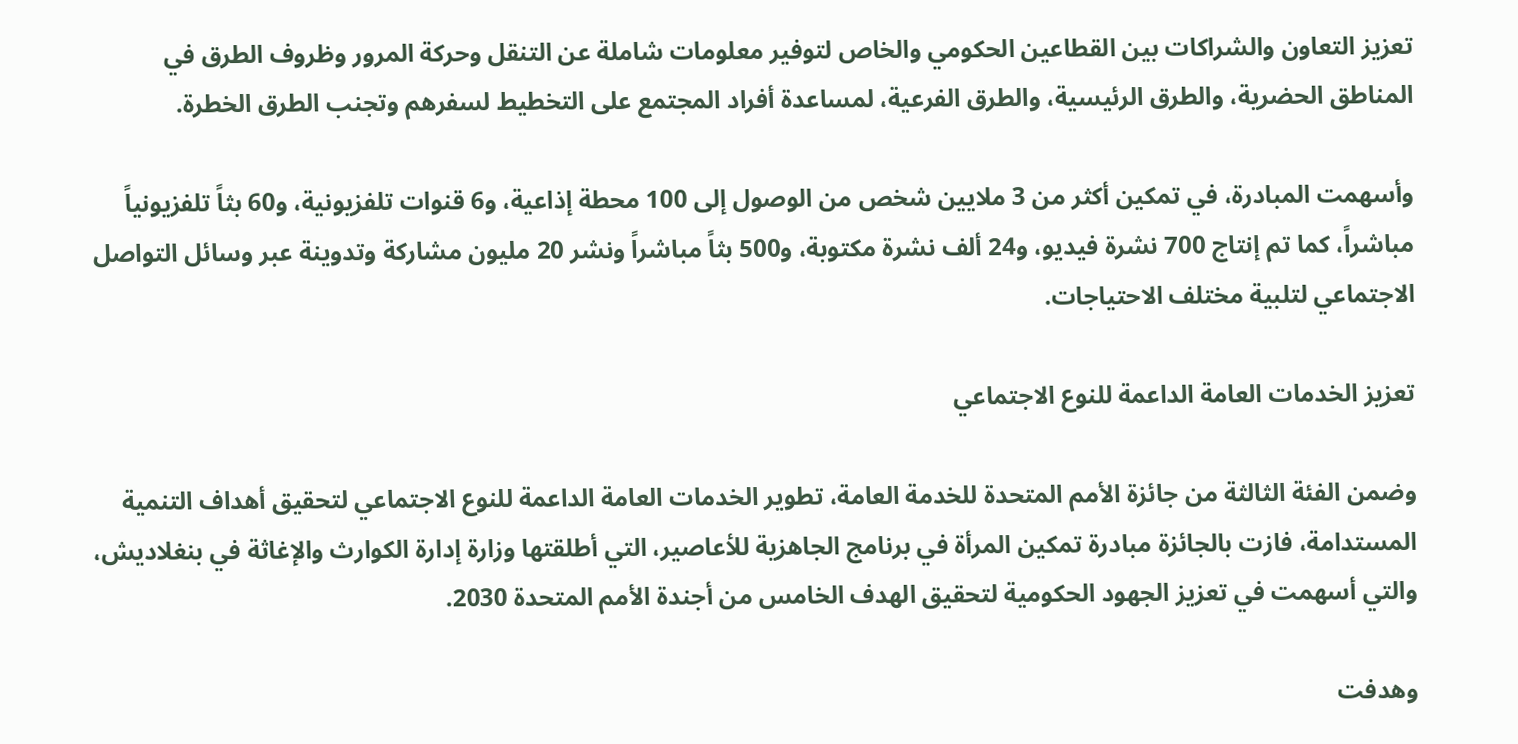تعزيز التعاون والشراكات بين القطاعين الحكومي والخاص لتوفير معلومات شاملة عن التنقل وحركة المرور وظروف الطرق في المناطق الحضرية، والطرق الرئيسية، والطرق الفرعية، لمساعدة أفراد المجتمع على التخطيط لسفرهم وتجنب الطرق الخطرة.

وأسهمت المبادرة، في تمكين أكثر من 3 ملايين شخص من الوصول إلى 100 محطة إذاعية، و6 قنوات تلفزيونية، و60 بثاً تلفزيونياً مباشراً، كما تم إنتاج 700 نشرة فيديو، و24 ألف نشرة مكتوبة، و500 بثاً مباشراً ونشر 20 مليون مشاركة وتدوينة عبر وسائل التواصل الاجتماعي لتلبية مختلف الاحتياجات.

تعزيز الخدمات العامة الداعمة للنوع الاجتماعي

وضمن الفئة الثالثة من جائزة الأمم المتحدة للخدمة العامة، تطوير الخدمات العامة الداعمة للنوع الاجتماعي لتحقيق أهداف التنمية المستدامة، فازت بالجائزة مبادرة تمكين المرأة في برنامج الجاهزية للأعاصير، التي أطلقتها وزارة إدارة الكوارث والإغاثة في بنغلاديش، والتي أسهمت في تعزيز الجهود الحكومية لتحقيق الهدف الخامس من أجندة الأمم المتحدة 2030.

وهدفت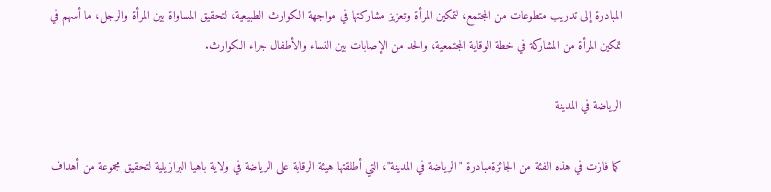المبادرة إلى تدريب متطوعات من المجتمع، لتمكين المرأة وتعزيز مشاركتها في مواجهة الكوارث الطبيعية، لتحقيق المساواة بين المرأة والرجل، ما أسهم في تمكين المرأة من المشاركة في خطة الوقاية المجتمعية، والحد من الإصابات بين النساء والأطفال جراء الكوارث.

الرياضة في المدينة

كما فازت في هذه الفئة من الجائزةمبادرة "الرياضة في المدينة"، التي أطلقتها هيئة الرقابة على الرياضة في ولاية باهيا البرازيلية لتحقيق مجموعة من أهداف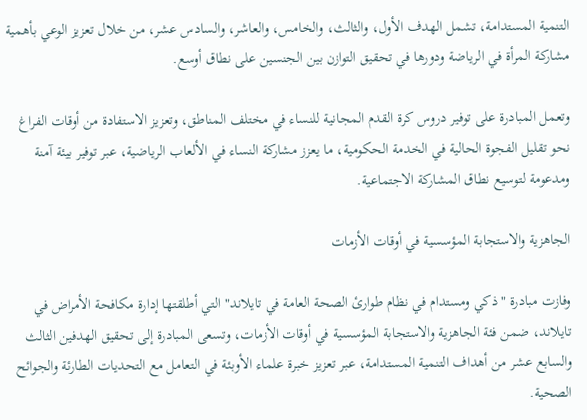التنمية المستدامة، تشمل الهدف الأول، والثالث، والخامس، والعاشر، والسادس عشر، من خلال تعزيز الوعي بأهمية مشاركة المرأة في الرياضة ودورها في تحقيق التوازن بين الجنسين على نطاق أوسع.

وتعمل المبادرة على توفير دروس كرة القدم المجانية للنساء في مختلف المناطق، وتعزيز الاستفادة من أوقات الفراغ نحو تقليل الفجوة الحالية في الخدمة الحكومية، ما يعزز مشاركة النساء في الألعاب الرياضية، عبر توفير بيئة آمنة ومدعومة لتوسيع نطاق المشاركة الاجتماعية.

الجاهزية والاستجابة المؤسسية في أوقات الأزمات

وفازت مبادرة "ذكي ومستدام في نظام طوارئ الصحة العامة في تايلاند" التي أطلقتها إدارة مكافحة الأمراض في تايلاند، ضمن فئة الجاهزية والاستجابة المؤسسية في أوقات الأزمات، وتسعى المبادرة إلى تحقيق الهدفين الثالث والسابع عشر من أهداف التنمية المستدامة، عبر تعزيز خبرة علماء الأوبئة في التعامل مع التحديات الطارئة والجوائح الصحية.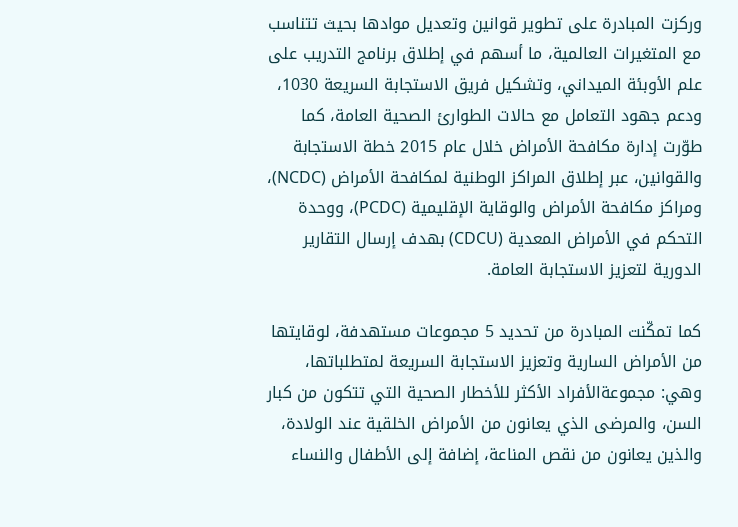وركزت المبادرة على تطوير قوانين وتعديل موادها بحيث تتناسب مع المتغيرات العالمية، ما أسهم في إطلاق برنامج التدريب على علم الأوبئة الميداني، وتشكيل فريق الاستجابة السريعة 1030، ودعم جهود التعامل مع حالات الطوارئ الصحية العامة، كما طوّرت إدارة مكافحة الأمراض خلال عام 2015 خطة الاستجابة والقوانين، عبر إطلاق المراكز الوطنية لمكافحة الأمراض (NCDC)، ومراكز مكافحة الأمراض والوقاية الإقليمية (PCDC)، ووحدة التحكم في الأمراض المعدية (CDCU) بهدف إرسال التقارير الدورية لتعزيز الاستجابة العامة.

كما تمكّنت المبادرة من تحديد 5 مجموعات مستهدفة، لوقايتها من الأمراض السارية وتعزيز الاستجابة السريعة لمتطلباتها، وهي: مجموعةالأفراد الأكثر للأخطار الصحية التي تتكون من كبار السن، والمرضى الذي يعانون من الأمراض الخلقية عند الولادة، والذين يعانون من نقص المناعة، إضافة إلى الأطفال والنساء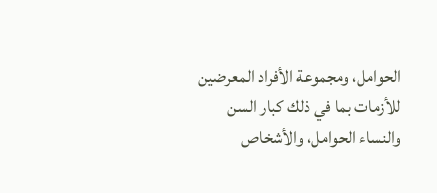الحوامل، ومجموعة الأفراد المعرضين للأزمات بما في ذلك كبار السن والنساء الحوامل، والأشخاص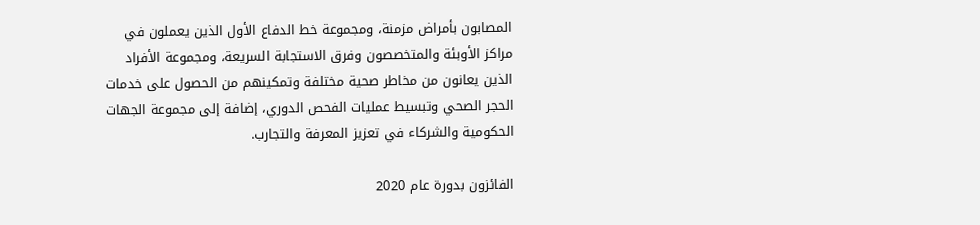المصابون بأمراض مزمنة، ومجموعة خط الدفاع الأول الذين يعملون في مراكز الأوبئة والمتخصصون وفرق الاستجابة السريعة، ومجموعة الأفراد الذين يعانون من مخاطر صحية مختلفة وتمكينهم من الحصول على خدمات الحجر الصحي وتبسيط عمليات الفحص الدوري، إضافة إلى مجموعة الجهات الحكومية والشركاء في تعزيز المعرفة والتجارب.

الفائزون بدورة عام 2020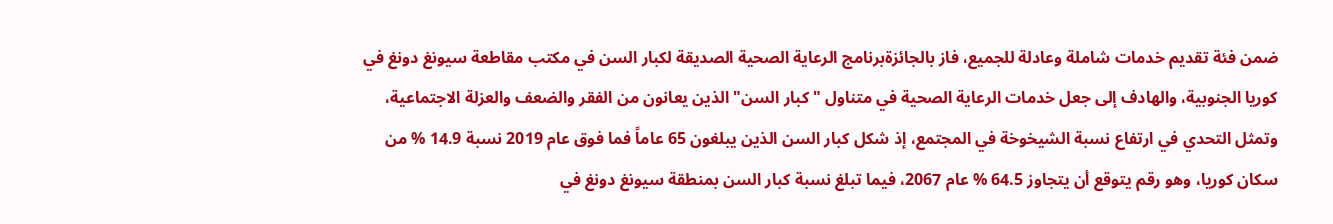ضمن فئة تقديم خدمات شاملة وعادلة للجميع، فاز بالجائزةبرنامج الرعاية الصحية الصديقة لكبار السن في مكتب مقاطعة سيونغ دونغ في كوريا الجنوبية، والهادف إلى جعل خدمات الرعاية الصحية في متناول "كبار السن" الذين يعانون من الفقر والضعف والعزلة الاجتماعية، وتمثل التحدي في ارتفاع نسبة الشيخوخة في المجتمع، إذ شكل كبار السن الذين يبلغون 65 عاماً فما فوق عام 2019 نسبة 14.9 % من سكان كوريا، وهو رقم يتوقع أن يتجاوز 64.5 % عام 2067، فيما تبلغ نسبة كبار السن بمنطقة سيونغ دونغ في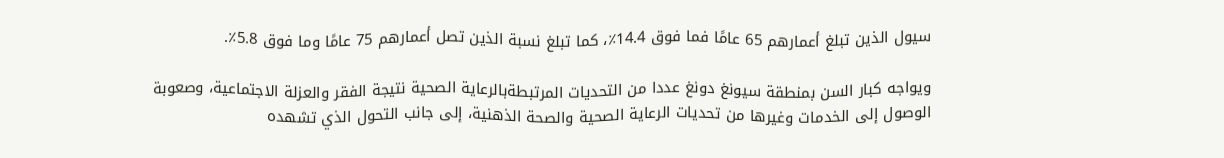سيول الذين تبلغ أعمارهم 65 عامًا فما فوق 14.4٪، كما تبلغ نسبة الذين تصل أعمارهم 75 عامًا وما فوق 5.8٪.

ويواجه كبار السن بمنطقة سيونغ دونغ عددا من التحديات المرتبطةبالرعاية الصحية نتيجة الفقر والعزلة الاجتماعية، وصعوبة الوصول إلى الخدمات وغيرها من تحديات الرعاية الصحية والصحة الذهنية، إلى جانب التحول الذي تشهده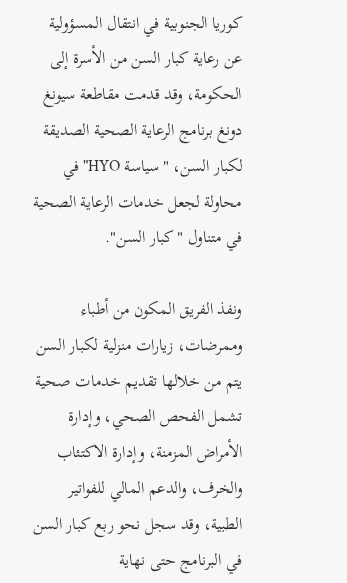كوريا الجنوبية في انتقال المسؤولية عن رعاية كبار السن من الأسرة إلى الحكومة، وقد قدمت مقاطعة سيونغ دونغ برنامج الرعاية الصحية الصديقة لكبار السن، "سياسة HYO" في محاولة لجعل خدمات الرعاية الصحية في متناول "كبار السن".

ونفذ الفريق المكون من أطباء وممرضات، زيارات منزلية لكبار السن يتم من خلالها تقديم خدمات صحية تشمل الفحص الصحي، وإدارة الأمراض المزمنة، وإدارة الاكتئاب والخرف، والدعم المالي للفواتير الطبية، وقد سجل نحو ربع كبار السن في البرنامج حتى نهاية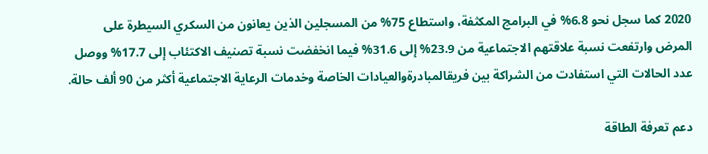2020 كما سجل نحو 6.8% في البرامج المكثفة، واستطاع 75% من المسجلين الذين يعانون من السكري السيطرة على المرض وارتفعت نسبة علاقتهم الاجتماعية من 23.9% إلى 31.6% فيما انخفضت نسبة تصنيف الاكتئاب إلى 17.7% ووصل عدد الحالات التي استفادت من الشراكة بين فريقالمبادرةوالعيادات الخاصة وخدمات الرعاية الاجتماعية أكثر من 90 ألف حالة.

دعم تعرفة الطاقة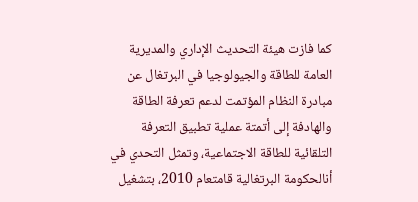كما فازت هيئة التحديث الإداري والمديرية العامة للطاقة والجيولوجيا في البرتغال عن مبادرة النظام المؤتمت لدعم تعرفة الطاقة والهادفة إلى أتمتة عملية تطبيق التعرفة التلقائية للطاقة الاجتماعية، وتمثل التحدي في أنالحكومة البرتغالية قامتعام 2010، بتشغيل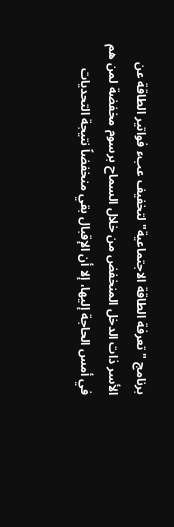برنامج "تعرفة الطاقة الاجتماعية" لتخفيف عبء فواتير الطاقة عن الأسر ذات الدخل المنخفض من خلال السماح برسوم مخفضة لمن هم في أمس الحاجة إليها، إلا أن الإقبال بقي منخفضاً نتيجة التحديات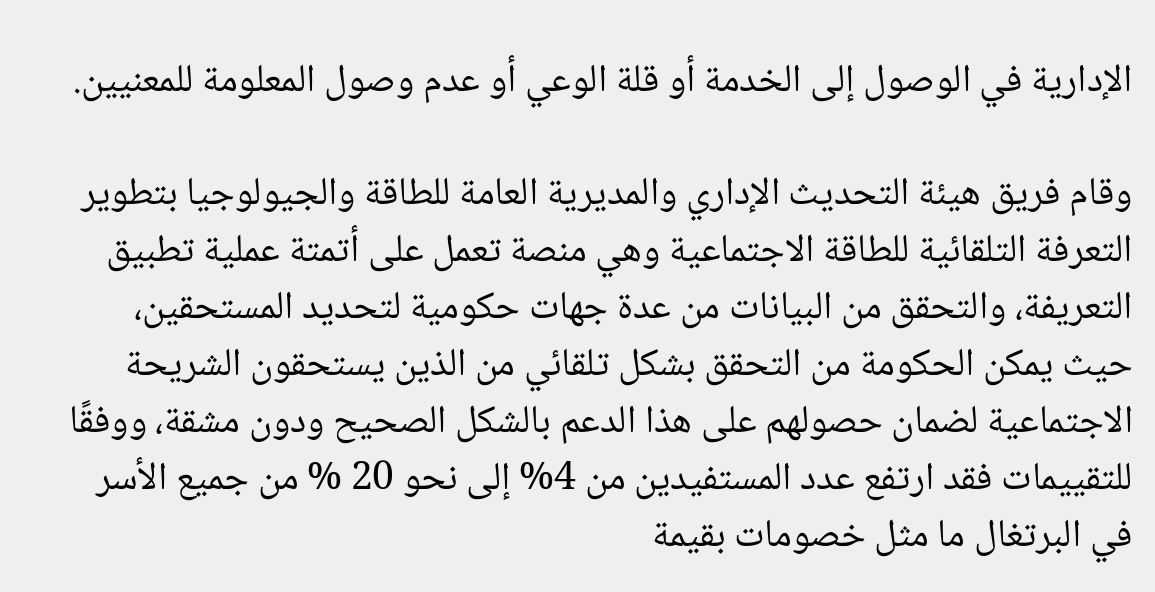الإدارية في الوصول إلى الخدمة أو قلة الوعي أو عدم وصول المعلومة للمعنيين.

وقام فريق هيئة التحديث الإداري والمديرية العامة للطاقة والجيولوجيا بتطوير التعرفة التلقائية للطاقة الاجتماعية وهي منصة تعمل على أتمتة عملية تطبيق التعريفة، والتحقق من البيانات من عدة جهات حكومية لتحديد المستحقين، حيث يمكن الحكومة من التحقق بشكل تلقائي من الذين يستحقون الشريحة الاجتماعية لضمان حصولهم على هذا الدعم بالشكل الصحيح ودون مشقة، ووفقًا للتقييمات فقد ارتفع عدد المستفيدين من 4% إلى نحو 20 % من جميع الأسر في البرتغال ما مثل خصومات بقيمة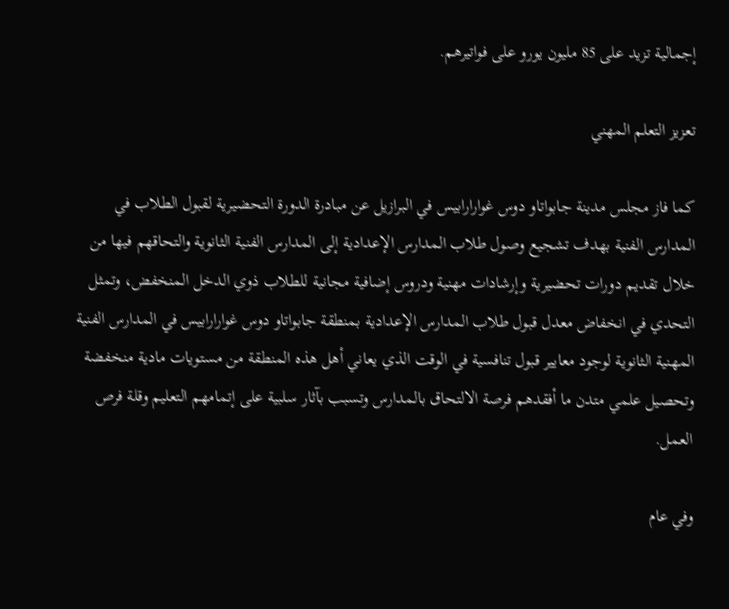إجمالية تزيد على 85 مليون يورو على فواتيرهم.

تعزيز التعلم المهني

كما فاز مجلس مدينة جابواتاو دوس غوارارابيس في البرازيل عن مبادرة الدورة التحضيرية لقبول الطلاب في المدارس الفنية بهدف تشجيع وصول طلاب المدارس الإعدادية إلى المدارس الفنية الثانوية والتحاقهم فيها من خلال تقديم دورات تحضيرية وإرشادات مهنية ودروس إضافية مجانية للطلاب ذوي الدخل المنخفض، وتمثل التحدي في انخفاض معدل قبول طلاب المدارس الإعدادية بمنطقة جابواتاو دوس غوارارابيس في المدارس الفنية المهنية الثانوية لوجود معايير قبول تنافسية في الوقت الذي يعاني أهل هذه المنطقة من مستويات مادية منخفضة وتحصيل علمي متدن ما أفقدهم فرصة الالتحاق بالمدارس وتسبب بآثار سلبية على إتمامهم التعليم وقلة فرص العمل.

وفي عام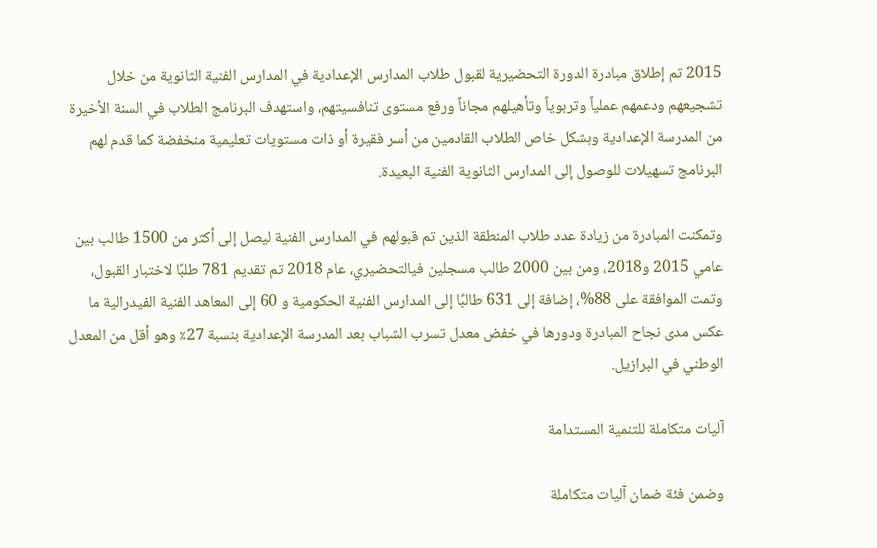2015 تم إطلاق مبادرة الدورة التحضيرية لقبول طلاب المدارس الإعدادية في المدارس الفنية الثانوية من خلال تشجيعهم ودعمهم عملياً وتربوياً وتأهيلهم مجاناً ورفع مستوى تنافسيتهم، واستهدف البرنامج الطلاب في السنة الأخيرة من المدرسة الإعدادية وبشكل خاص الطلاب القادمين من أسر فقيرة أو ذات مستويات تعليمية منخفضة كما قدم لهم البرنامج تسهيلات للوصول إلى المدارس الثانوية الفنية البعيدة.

وتمكنت المبادرة من زيادة عدد طلاب المنطقة الذين تم قبولهم في المدارس الفنية ليصل إلى أكثر من 1500 طالب بين عامي 2015 و2018، ومن بين 2000 طالب مسجلين فيالتحضيري، عام 2018 تم تقديم 781 طلبًا لاختبار القبول، وتمت الموافقة على 88%، إضافة إلى 631 طالبًا إلى المدارس الفنية الحكومية و 60 إلى المعاهد الفنية الفيدرالية ما عكس مدى نجاح المبادرة ودورها في خفض معدل تسرب الشباب بعد المدرسة الإعدادية بنسبة 27٪ وهو أقل من المعدل الوطني في البرازيل.

آليات متكاملة للتنمية المستدامة

وضمن فئة ضمان آليات متكاملة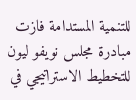للتنمية المستدامة فازت مبادرة مجلس نويفو ليون للتخطيط الاستراتيجي في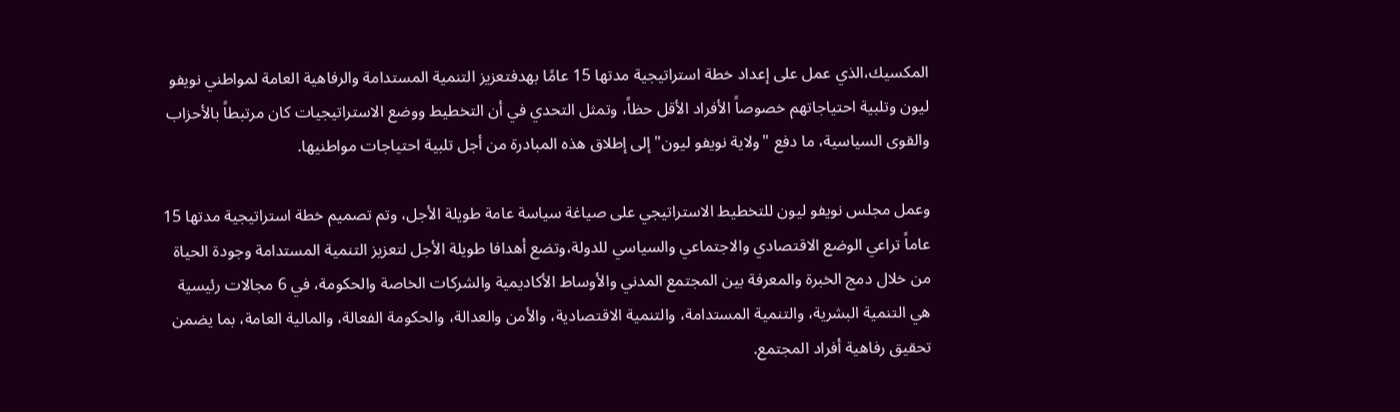المكسيك،الذي عمل على إعداد خطة استراتيجية مدتها 15 عامًا بهدفتعزيز التنمية المستدامة والرفاهية العامة لمواطني نويفو ليون وتلبية احتياجاتهم خصوصاً الأفراد الأقل حظاً، وتمثل التحدي في أن التخطيط ووضع الاستراتيجيات كان مرتبطاً بالأحزاب والقوى السياسية، ما دفع "ولاية نويفو ليون" إلى إطلاق هذه المبادرة من أجل تلبية احتياجات مواطنيها.

وعمل مجلس نويفو ليون للتخطيط الاستراتيجي على صياغة سياسة عامة طويلة الأجل، وتم تصميم خطة استراتيجية مدتها 15 عاماً تراعي الوضع الاقتصادي والاجتماعي والسياسي للدولة،وتضع أهدافا طويلة الأجل لتعزيز التنمية المستدامة وجودة الحياة من خلال دمج الخبرة والمعرفة بين المجتمع المدني والأوساط الأكاديمية والشركات الخاصة والحكومة، في 6 مجالات رئيسية هي التنمية البشرية، والتنمية المستدامة، والتنمية الاقتصادية، والأمن والعدالة، والحكومة الفعالة، والمالية العامة، بما يضمن تحقيق رفاهية أفراد المجتمع.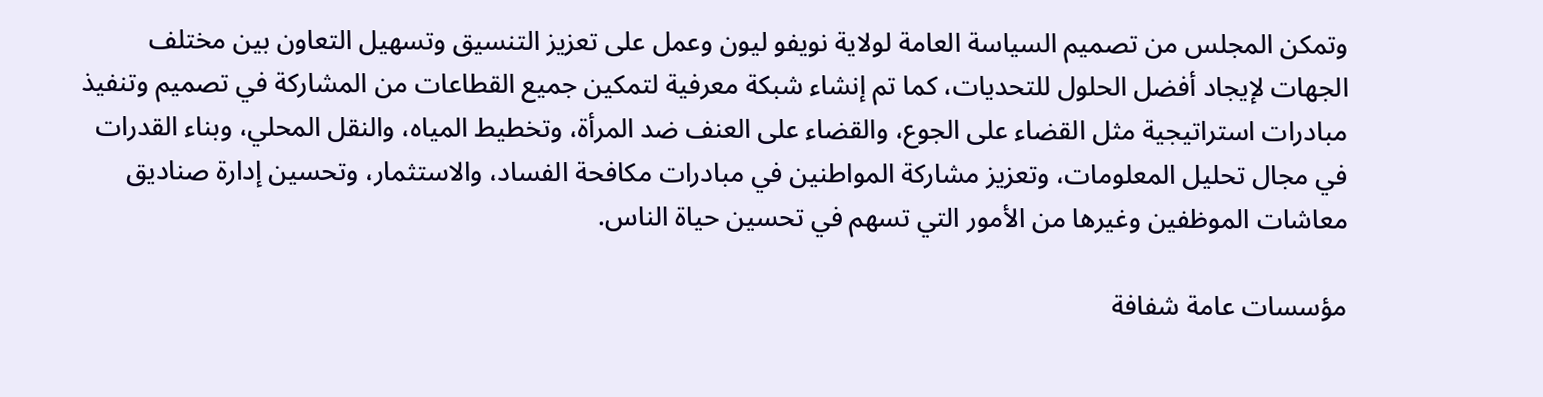وتمكن المجلس من تصميم السياسة العامة لولاية نويفو ليون وعمل على تعزيز التنسيق وتسهيل التعاون بين مختلف الجهات لإيجاد أفضل الحلول للتحديات، كما تم إنشاء شبكة معرفية لتمكين جميع القطاعات من المشاركة في تصميم وتنفيذ مبادرات استراتيجية مثل القضاء على الجوع، والقضاء على العنف ضد المرأة، وتخطيط المياه، والنقل المحلي، وبناء القدرات في مجال تحليل المعلومات، وتعزيز مشاركة المواطنين في مبادرات مكافحة الفساد، والاستثمار، وتحسين إدارة صناديق معاشات الموظفين وغيرها من الأمور التي تسهم في تحسين حياة الناس.

مؤسسات عامة شفافة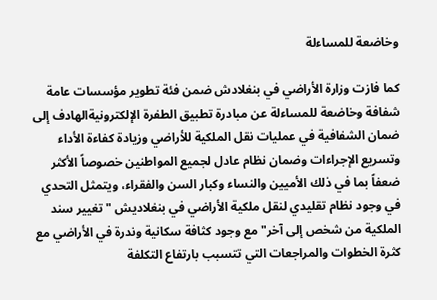وخاضعة للمساءلة

كما فازت وزارة الأراضي في بنغلادش ضمن فئة تطوير مؤسسات عامة شفافة وخاضعة للمساءلة عن مبادرة تطبيق الطفرة الإلكترونيةالهادف إلى ضمان الشفافية في عمليات نقل الملكية للأراضي وزيادة كفاءة الأداء وتسريع الإجراءات وضمان نظام عادل لجميع المواطنين خصوصاً الأكثر ضعفاً بما في ذلك الأميين والنساء وكبار السن والفقراء، ويتمثل التحدي في وجود نظام تقليدي لنقل ملكية الأراضي في بنغلاديش "تغيير سند الملكية من شخص إلى آخر" مع وجود كثافة سكانية وندرة في الأراضي مع كثرة الخطوات والمراجعات التي تتسبب بارتفاع التكلفة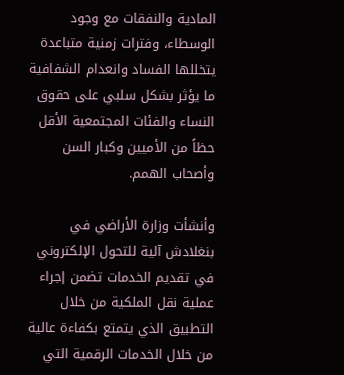المادية والنفقات مع وجود الوسطاء، وفترات زمنية متباعدة يتخللها الفساد وانعدام الشفافية ما يؤثر بشكل سلبي على حقوق النساء والفئات المجتمعية الأقل حظاً من الأميين وكبار السن وأصحاب الهمم.

وأنشأت وزارة الأراضي في بنغلادش آلية للتحول الإلكتروني في تقديم الخدمات تضمن إجراء عملية نقل الملكية من خلال التطبيق الذي يتمتع بكفاءة عالية من خلال الخدمات الرقمية التي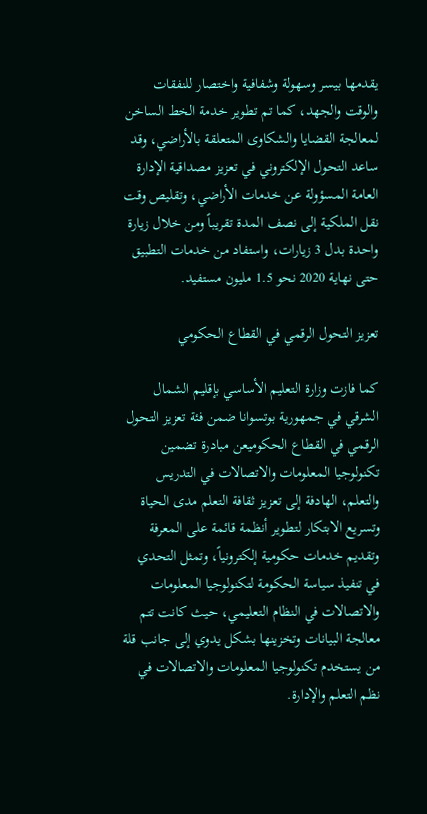يقدمها بيسر وسهولة وشفافية واختصار للنفقات والوقت والجهد، كما تم تطوير خدمة الخط الساخن لمعالجة القضايا والشكاوى المتعلقة بالأراضي، وقد ساعد التحول الإلكتروني في تعزيز مصداقية الإدارة العامة المسؤولة عن خدمات الأراضي، وتقليص وقت نقل الملكية إلى نصف المدة تقريباً ومن خلال زيارة واحدة بدل 3 زيارات، واستفاد من خدمات التطبيق حتى نهاية 2020 نحو 1.5 مليون مستفيد.

تعزيز التحول الرقمي في القطاع الحكومي

كما فازت وزارة التعليم الأساسي بإقليم الشمال الشرقي في جمهورية بوتسوانا ضمن فئة تعزيز التحول الرقمي في القطاع الحكوميعن مبادرة تضمين تكنولوجيا المعلومات والاتصالات في التدريس والتعلم، الهادفة إلى تعزيز ثقافة التعلم مدى الحياة وتسريع الابتكار لتطوير أنظمة قائمة على المعرفة وتقديم خدمات حكومية إلكترونياً، وتمثل التحدي في تنفيذ سياسة الحكومة لتكنولوجيا المعلومات والاتصالات في النظام التعليمي، حيث كانت تتم معالجة البيانات وتخزينها بشكل يدوي إلى جانب قلة من يستخدم تكنولوجيا المعلومات والاتصالات في نظم التعلم والإدارة.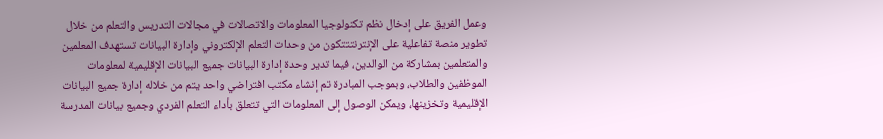وعمل الفريق على إدخال نظم تكنولوجيا المعلومات والاتصالات في مجالات التدريس والتعلم من خلال تطوير منصة تفاعلية على الإنترنتتتكون من وحدات التعلم الإلكتروني وإدارة البيانات تستهدف المعلمين والمتعلمين بمشاركة من الوالدين، فيما تدير وحدة إدارة البيانات جميع البيانات الإقليمية لمعلومات الموظفين والطلاب، وبموجب المبادرة تم إنشاء مكتب افتراضي واحد يتم من خلاله إدارة جميع البيانات الإقليمية وتخزينها، ويمكن الوصول إلى المعلومات التي تتعلق بأداء التعلم الفردي وجميع بيانات المدرسة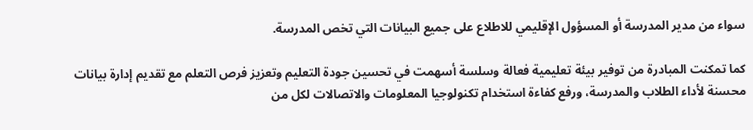سواء من مدير المدرسة أو المسؤول الإقليمي للاطلاع على جميع البيانات التي تخص المدرسة.

كما تمكنت المبادرة من توفير بيئة تعليمية فعالة وسلسة أسهمت في تحسين جودة التعليم وتعزيز فرص التعلم مع تقديم إدارة بيانات محسنة لأداء الطلاب والمدرسة، ورفع كفاءة استخدام تكنولوجيا المعلومات والاتصالات لكل من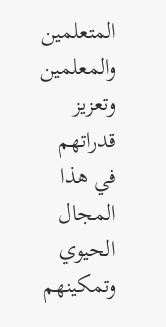المتعلمين والمعلمين وتعزيز قدراتهم في هذا المجال الحيوي وتمكينهم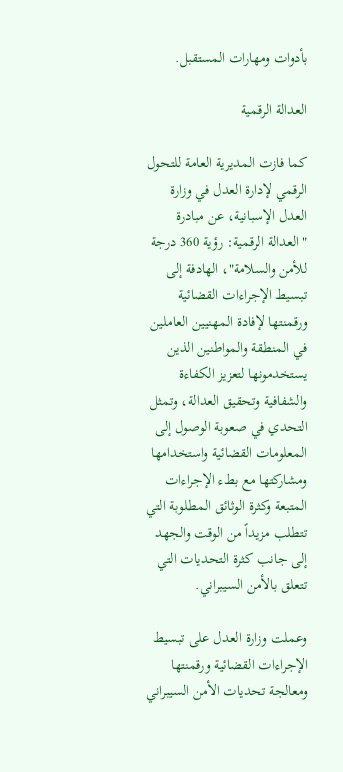بأدوات ومهارات المستقبل.

العدالة الرقمية

كما فازت المديرية العامة للتحول الرقمي لإدارة العدل في وزارة العدل الإسبانية، عن مبادرة "العدالة الرقمية: رؤية 360 درجة للأمن والسلامة"، الهادفة إلى تبسيط الإجراءات القضائية ورقمنتها لإفادة المهنيين العاملين في المنطقة والمواطنين الذين يستخدمونها لتعزيز الكفاءة والشفافية وتحقيق العدالة، وتمثل التحدي في صعوبة الوصول إلى المعلومات القضائية واستخدامها ومشاركتها مع بطء الإجراءات المتبعة وكثرة الوثائق المطلوبة التي تتطلب مزيداً من الوقت والجهد إلى جانب كثرة التحديات التي تتعلق بالأمن السيبراني.

وعملت وزارة العدل على تبسيط الإجراءات القضائية ورقمنتها ومعالجة تحديات الأمن السيبراني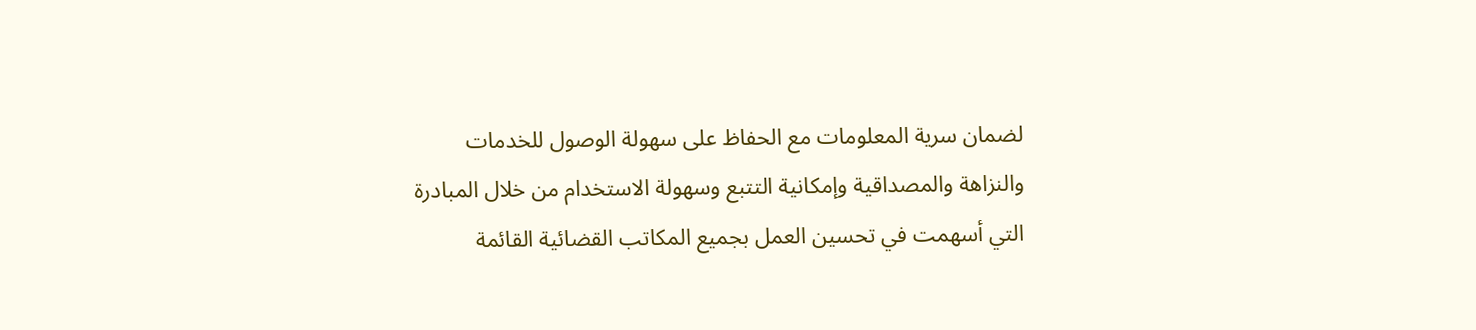لضمان سرية المعلومات مع الحفاظ على سهولة الوصول للخدمات والنزاهة والمصداقية وإمكانية التتبع وسهولة الاستخدام من خلال المبادرة التي أسهمت في تحسين العمل بجميع المكاتب القضائية القائمة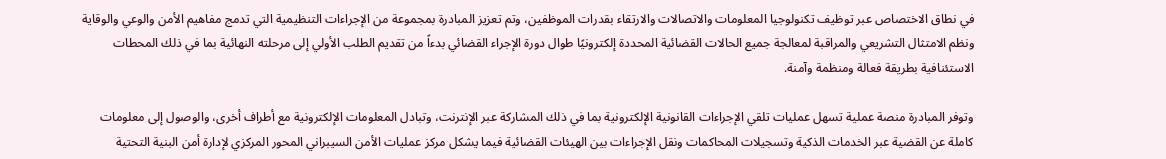في نطاق الاختصاص عبر توظيف تكنولوجيا المعلومات والاتصالات والارتقاء بقدرات الموظفين، وتم تعزيز المبادرة بمجموعة من الإجراءات التنظيمية التي تدمج مفاهيم الأمن والوعي والوقاية ونظم الامتثال التشريعي والمراقبة لمعالجة جميع الحالات القضائية المحددة إلكترونيًا طوال دورة الإجراء القضائي بدءاً من تقديم الطلب الأولي إلى مرحلته النهائية بما في ذلك المحطات الاستئنافية بطريقة فعالة ومنظمة وآمنة.

وتوفر المبادرة منصة عملية تسهل عمليات تلقي الإجراءات القانونية الإلكترونية بما في ذلك المشاركة عبر الإنترنت، وتبادل المعلومات الإلكترونية مع أطراف أخرى، والوصول إلى معلومات كاملة عن القضية عبر الخدمات الذكية وتسجيلات المحاكمات ونقل الإجراءات بين الهيئات القضائية فيما يشكل مركز عمليات الأمن السيبراني المحور المركزي لإدارة أمن البنية التحتية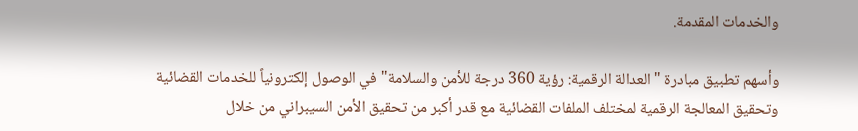والخدمات المقدمة.

وأسهم تطبيق مبادرة "العدالة الرقمية: رؤية 360 درجة للأمن والسلامة" في الوصول إلكترونياً للخدمات القضائية وتحقيق المعالجة الرقمية لمختلف الملفات القضائية مع قدر أكبر من تحقيق الأمن السيبراني من خلال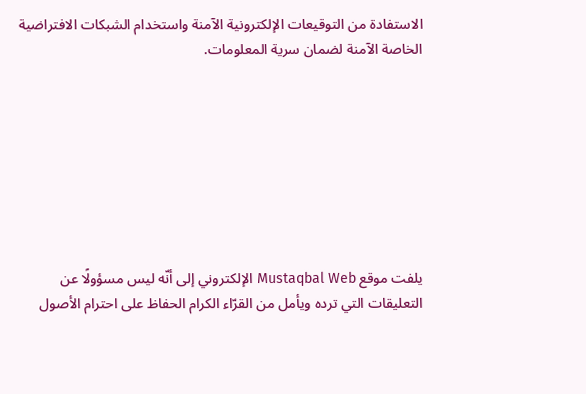الاستفادة من التوقيعات الإلكترونية الآمنة واستخدام الشبكات الافتراضية الخاصة الآمنة لضمان سرية المعلومات.








يلفت موقع Mustaqbal Web الإلكتروني إلى أنّه ليس مسؤولًا عن التعليقات التي ترده ويأمل من القرّاء الكرام الحفاظ على احترام الأصول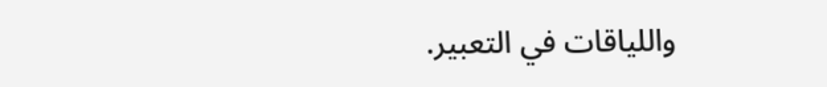واللياقات في التعبير.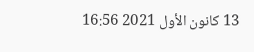13 كانون الأول 2021 16:56